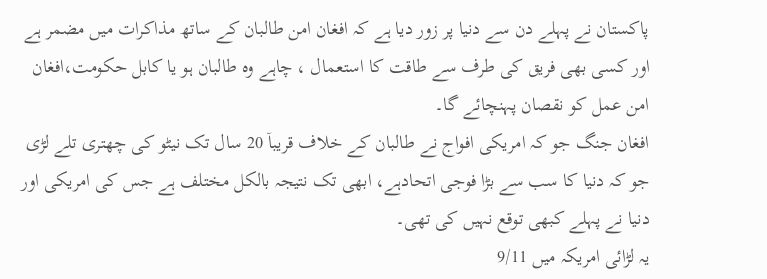پاکستان نے پہلے دن سے دنیا پر زور دیا ہے کہ افغان امن طالبان کے ساتھ مذاکرات میں مضمر ہے اور کسی بھی فریق کی طرف سے طاقت کا استعمال ، چاہے وہ طالبان ہو یا کابل حکومت،افغان امن عمل کو نقصان پہنچائے گا۔
افغان جنگ جو کہ امریکی افواج نے طالبان کے خلاف قریباۤ 20 سال تک نیٹو کی چھتری تلے لڑی جو کہ دنیا کا سب سے بڑا فوجی اتحادہے، ابھی تک نتیجہ بالکل مختلف ہے جس کی امریکی اور دنیا نے پہلے کبھی توقع نہیں کی تھی۔
یہ لڑائی امریکہ میں 9/11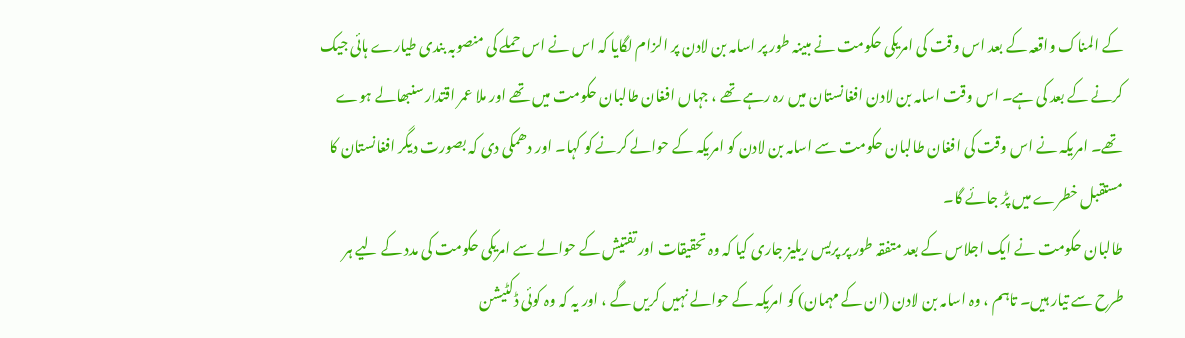کے المناک واقعہ کے بعد اس وقت کی امریکی حکومت نے مبینہ طور پر اسامہ بن لادن پر الزام لگایا کہ اس نے اس حملے کی منصوبہ بندی طیارے ہائی جیک کرنے کے بعد کی ہے۔ اس وقت اسامہ بن لادن افغانستان میں رہ رہے تھے ، جہاں افغان طالبان حکومت میں تھے اور ملا عمر اقتدار سنبھالے ہوے تھے۔ امریکہ نے اس وقت کی افغان طالبان حکومت سے اسامہ بن لادن کو امریکہ کے حوالے کرنے کو کہا۔ اور دھمکی دی کہ بصورت دیگر افغانستان کا مستقبل خطرے میں پڑ جائے گا۔
طالبان حکومت نے ایک اجلاس کے بعد متفقہ طور پر پریس ریلیز جاری کیا کہ وہ تحقیقات اور تفتیش کے حوالے سے امریکی حکومت کی مدد کے لیے ہر طرح سے تیار ہیں۔ تاہم ، وہ اسامہ بن لادن (ان کے مہمان) کو امریکہ کے حوالے نہیں کریں گے ، اور یہ کہ وہ کوئی ڈکٹیشن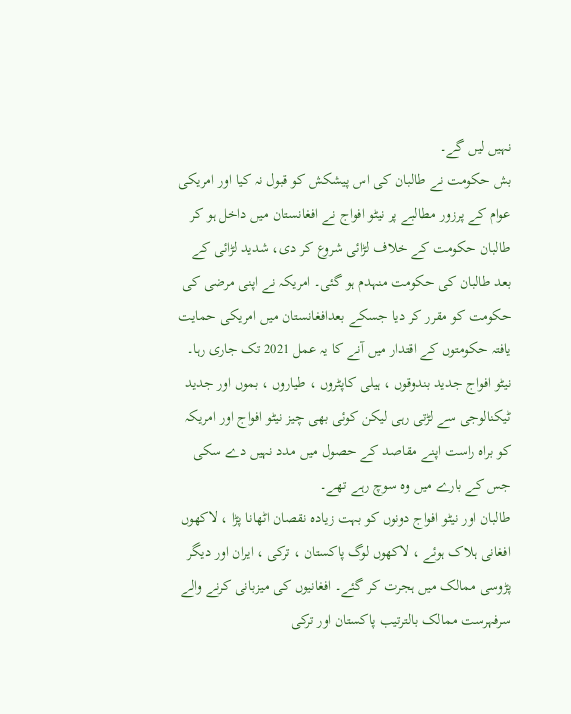نہیں لیں گے۔
بش حکومت نے طالبان کی اس پیشکش کو قبول نہ کیا اور امریکی عوام کے پرزور مطالبے پر نیٹو افواج نے افغانستان میں داخل ہو کر طالبان حکومت کے خلاف لڑائی شروع کر دی، شدید لڑائی کے بعد طالبان کی حکومت منہدم ہو گئی۔ امریکہ نے اپنی مرضی کی حکومت کو مقرر کر دیا جسکے بعدافغانستان میں امریکی حمایت یافتہ حکومتوں کے اقتدار میں آنے کا یہ عمل 2021 تک جاری رہا۔
نیٹو افواج جدید بندوقوں ، ہیلی کاپٹروں ، طیاروں ، بموں اور جدید ٹیکنالوجی سے لڑتی رہی لیکن کوئی بھی چیز نیٹو افواج اور امریکہ کو براہ راست اپنے مقاصد کے حصول میں مدد نہیں دے سکی جس کے بارے میں وہ سوچ رہے تھے۔
طالبان اور نیٹو افواج دونوں کو بہت زیادہ نقصان اٹھانا پڑا ، لاکھوں افغانی ہلاک ہوئے ، لاکھوں لوگ پاکستان ، ترکی ، ایران اور دیگر پڑوسی ممالک میں ہجرت کر گئے۔ افغانیوں کی میزبانی کرنے والے سرفہرست ممالک بالترتیب پاکستان اور ترکی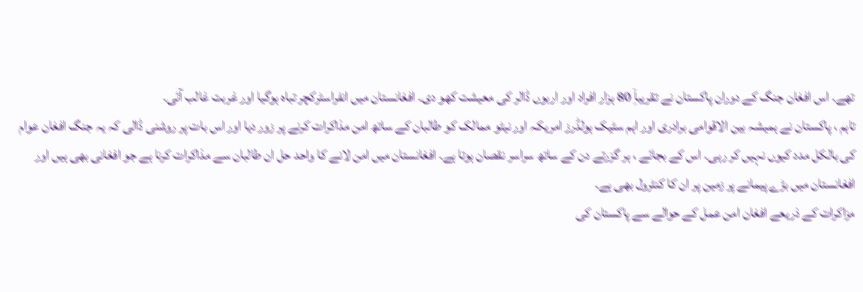تھے۔ اس افغان جنگ کے دوران پاکستان نے تقریباِۤ 80 ہزار افراد اور اربوں ڈالر کی معیشت کھو دی۔ افغانستان میں انفراسٹرکچر تباہ ہوگیا اور غربت غالب آئی۔
تاہم ، پاکستان نے ہمیشہ بین الاقوامی برادری اور اہم سٹیک ہولڈرز امریکہ اور نیٹو ممالک کو طالبان کے ساتھ امن مذاکرات کرنے پر زور دیا اور اس بات پر روشنی ڈالی کہ یہ جنگ افغان عوام کی بالکل مدد کیوں نہیں کر رہی۔ اس کے بجائے ، ہر گزرتے دن کے ساتھ سراسر نقصان ہوتا ہے۔ افغانستان میں امن لانے کا واحد حل ان طالبان سے مذاکرات کرنا ہے جو افغانی بھی ہیں اور افغانستان میں بڑے پیمانے پر زمین پر ان کا کنٹرول بھی ہے۔
مزاکرات کے ذریعے افغان امن عمل کے حوالے سے پاکستان کی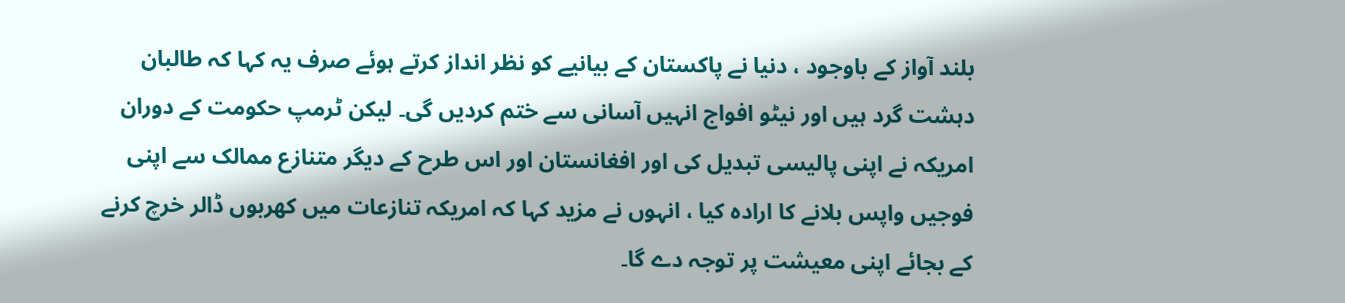بلند آواز کے باوجود ، دنیا نے پاکستان کے بیانیے کو نظر انداز کرتے ہوئے صرف یہ کہا کہ طالبان دہشت گرد ہیں اور نیٹو افواج انہیں آسانی سے ختم کردیں گی۔ لیکن ٹرمپ حکومت کے دوران امریکہ نے اپنی پالیسی تبدیل کی اور افغانستان اور اس طرح کے دیگر متنازع ممالک سے اپنی فوجیں واپس بلانے کا ارادہ کیا ، انہوں نے مزید کہا کہ امریکہ تنازعات میں کھربوں ڈالر خرچ کرنے کے بجائے اپنی معیشت پر توجہ دے گا۔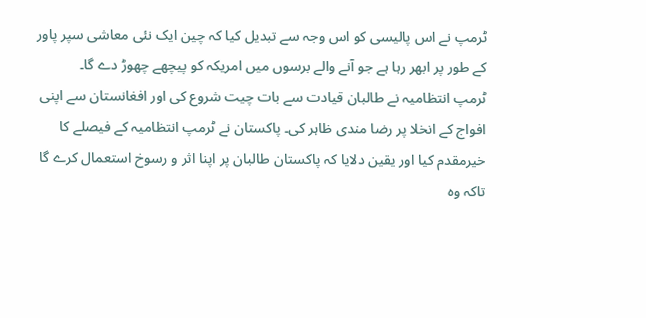ٹرمپ نے اس پالیسی کو اس وجہ سے تبدیل کیا کہ چین ایک نئی معاشی سپر پاور کے طور پر ابھر رہا ہے جو آنے والے برسوں میں امریکہ کو پیچھے چھوڑ دے گا۔
ٹرمپ انتظامیہ نے طالبان قیادت سے بات چیت شروع کی اور افغانستان سے اپنی افواج کے انخلا پر رضا مندی ظاہر کی۔ پاکستان نے ٹرمپ انتظامیہ کے فیصلے کا خیرمقدم کیا اور یقین دلایا کہ پاکستان طالبان پر اپنا اثر و رسوخ استعمال کرے گا تاکہ وہ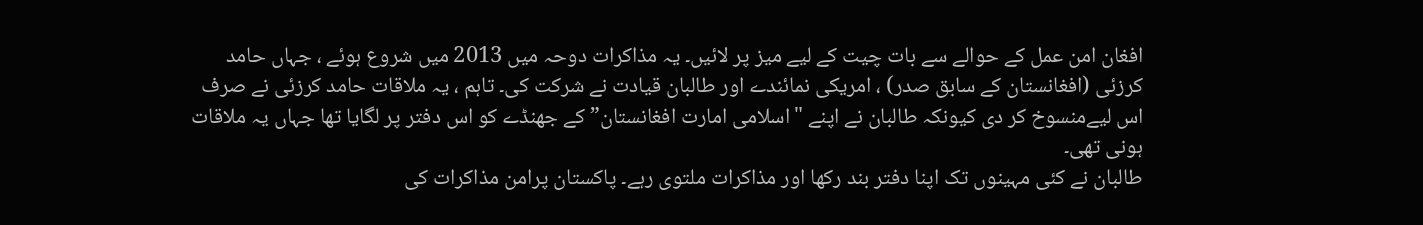افغان امن عمل کے حوالے سے بات چیت کے لیے میز پر لائیں۔ یہ مذاکرات دوحہ میں 2013 میں شروع ہوئے ، جہاں حامد کرزئی (افغانستان کے سابق صدر) ، امریکی نمائندے اور طالبان قیادت نے شرکت کی۔ تاہم ، یہ ملاقات حامد کرزئی نے صرف اس لیےمنسوخ کر دی کیونکہ طالبان نے اپنے "اسلامی امارت افغانستان” کے جھنڈے کو اس دفتر پر لگایا تھا جہاں یہ ملاقات ہونی تھی۔
طالبان نے کئی مہینوں تک اپنا دفتر بند رکھا اور مذاکرات ملتوی رہے۔ پاکستان پرامن مذاکرات کی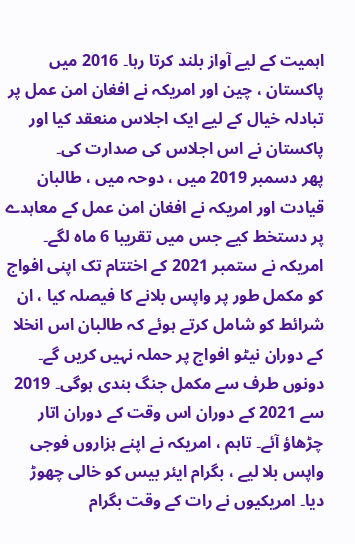اہمیت کے لیے آواز بلند کرتا رہا۔ 2016 میں پاکستان ، چین اور امریکہ نے افغان امن عمل پر تبادلہ خیال کے لیے ایک اجلاس منعقد کیا اور پاکستان نے اس اجلاس کی صدارت کی۔
پھر دسمبر 2019 میں ، دوحہ میں ، طالبان قیادت اور امریکہ نے افغان امن عمل کے معاہدے پر دستخط کیے جس میں تقریبا 6 ماہ لگے۔ امریکہ نے ستمبر 2021 کے اختتام تک اپنی افواج کو مکمل طور پر واپس بلانے کا فیصلہ کیا ، ان شرائط کو شامل کرتے ہوئے کہ طالبان اس انخلا کے دوران نیٹو افواج پر حملہ نہیں کریں گے۔ دونوں طرف سے مکمل جنگ بندی ہوگی۔ 2019 سے 2021 کے دوران اس وقت کے دوران اتار چڑھاؤ آئے۔ تاہم ، امریکہ نے اپنے ہزاروں فوجی واپس بلا لیے ، بگرام ایئر بیس کو خالی چھوڑ دیا۔ امریکیوں نے رات کے وقت بگرام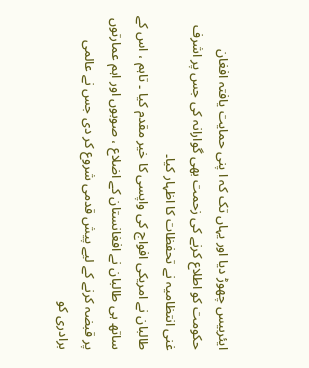ایئربیس چھوڑ دیا اور یہاں تک کہ ا پنی حمایت یافتہ افغان حکومت کو اطلاع کرنے کی زحمت بھی گوارانہ کی جس پر اشرف غنی انتظامیہ نے تحفظات کا اظہار کیا۔
طالبان نے امریکی افواج کی واپسی کا خیر مقدم کیا ۔ تاہم ، اس کے ساتھ ہی طالبان نے افغانستان کے اضلاع ، صوبوں اور اہم عمارتوں پر قبضہ کرنے کے لیے پیش قدمی شروع کر دی جس نے عالمی برادری کو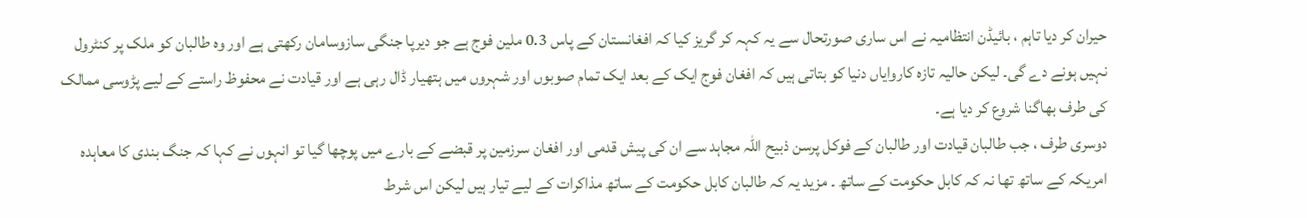حیران کر دیا تاہم ، بائیڈن انتظامیہ نے اس ساری صورتحال سے یہ کہہ کر گریز کیا کہ افغانستان کے پاس 0.3 ملین فوج ہے جو دیرپا جنگی سازوسامان رکھتی ہے اور وہ طالبان کو ملک پر کنٹرول نہیں ہونے دے گی۔ لیکن حالیہ تازہ کاروایاں دنیا کو بتاتی ہیں کہ افغان فوج ایک کے بعد ایک تمام صوبوں اور شہروں میں ہتھیار ڈال رہی ہے اور قیادت نے محفوظ راستے کے لیے پڑوسی ممالک کی طرف بھاگنا شروع کر دیا ہے۔
دوسری طرف ، جب طالبان قیادت اور طالبان کے فوکل پرسن ذبیح اللہ مجاہد سے ان کی پیش قدمی اور افغان سرزمین پر قبضے کے بارے میں پوچھا گیا تو انہوں نے کہا کہ جنگ بندی کا معاہدہ امریکہ کے ساتھ تھا نہ کہ کابل حکومت کے ساتھ ۔ مزید یہ کہ طالبان کابل حکومت کے ساتھ مذاکرات کے لیے تیار ہیں لیکن اس شرط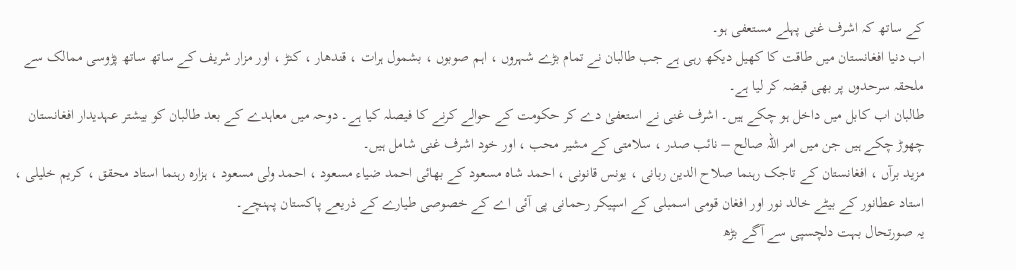کے ساتھ کہ اشرف غنی پہلے مستعفی ہو۔
اب دنیا افغانستان میں طاقت کا کھیل دیکھ رہی ہے جب طالبان نے تمام بڑے شہروں ، اہم صوبوں ، بشمول ہرات ، قندھار ، کنڑ ، اور مزار شریف کے ساتھ ساتھ پڑوسی ممالک سے ملحقہ سرحدوں پر بھی قبضہ کر لیا ہے۔
طالبان اب کابل میں داخل ہو چکے ہیں۔ اشرف غنی نے استعفیٰ دے کر حکومت کے حوالے کرنے کا فیصلہ کیا ہے۔ دوحہ میں معاہدے کے بعد طالبان کو بیشتر عہدیدار افغانستان چھوڑ چکے ہیں جن میں امر اللہ صالح – نائب صدر ، سلامتی کے مشیر محب ، اور خود اشرف غنی شامل ہیں۔
مزید برآں ، افغانستان کے تاجک رہنما صلاح الدین ربانی ، یونس قانونی ، احمد شاہ مسعود کے بھائی احمد ضیاء مسعود ، احمد ولی مسعود ، ہزارہ رہنما استاد محقق ، کریم خلیلی ، استاد عطانور کے بیٹے خالد نور اور افغان قومی اسمبلی کے اسپیکر رحمانی پی آئی اے کے خصوصی طیارے کے ذریعے پاکستان پہنچے۔
یہ صورتحال بہت دلچسپی سے آگے بڑھ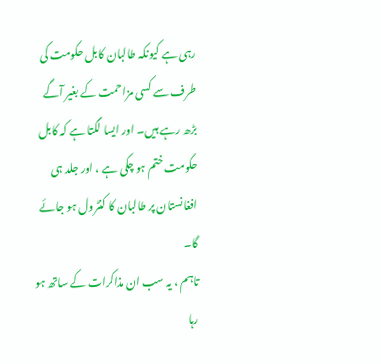رہی ہے کیونکہ طالبان کابل حکومت کی طرف سے کسی مزاحمت کے بغیر آگے بڑھ رہے ہیں۔ اور ایسا لگتا ہے کہ کابل حکومت ختم ہو چکی ہے ، اور جلد ہی افغانستان پر طالبان کا کنٹرول ہو جائے گا۔
تاہم ، یہ سب ان مذاکرات کے ساتھ ہو رہا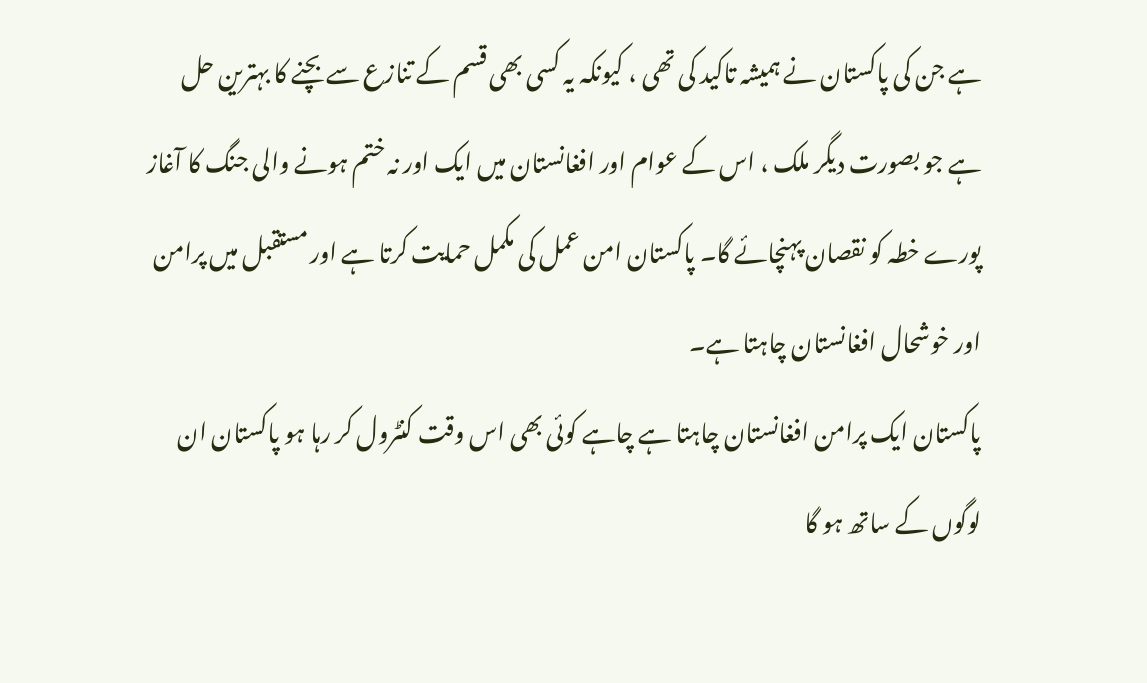ہے جن کی پاکستان نے ہمیشہ تاکید کی تھی ، کیونکہ یہ کسی بھی قسم کے تنازع سے بچنے کا بہترین حل ہے جو بصورت دیگر ملک ، اس کے عوام اور افغانستان میں ایک اور نہ ختم ہونے والی جنگ کا آغاز پورے خطہ کو نقصان پہنچائے گا۔ پاکستان امن عمل کی مکمل حمایت کرتا ہے اور مستقبل میں پرامن اور خوشحال افغانستان چاہتا ہے۔
پاکستان ایک پرامن افغانستان چاہتا ہے چاہے کوئی بھی اس وقت کنٹرول کر رہا ہو پاکستان ان لوگوں کے ساتھ ہو گا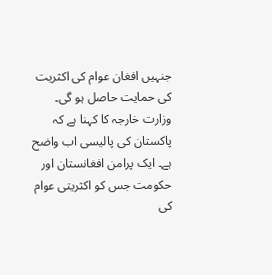جنہیں افغان عوام کی اکثریت کی حمایت حاصل ہو گی۔ وزارت خارجہ کا کہنا ہے کہ پاکستان کی پالیسی اب واضح ہے۔ ایک پرامن افغانستان اور حکومت جس کو اکثریتی عوام کی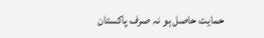حمایت حاصل ہو نہ صرف پاکستان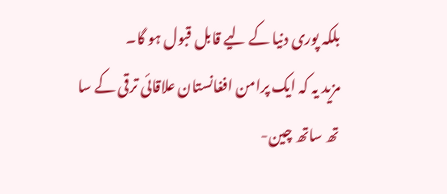بلکہ پوری دنیا کے لیے قابل قبول ہو گا۔
مزید یہ کہ ایک پرامن افغانستان علاقائی ترقی کے سا تھ ساتھ چین-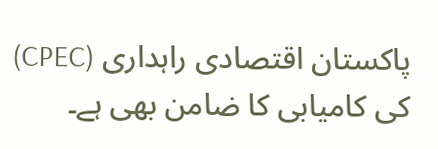پاکستان اقتصادی راہداری (CPEC) کی کامیابی کا ضامن بھی ہے۔